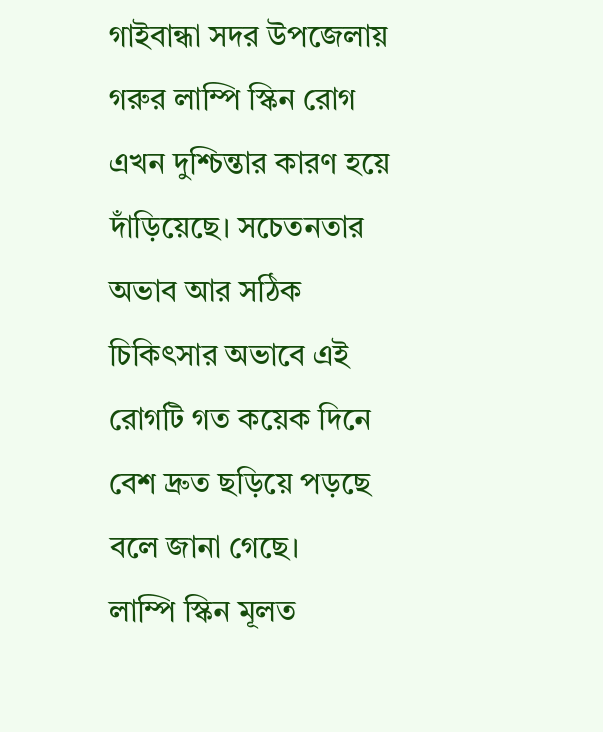গাইবান্ধা সদর উপজেলায় গরুর লাম্পি স্কিন রোগ এখন দুশ্চিন্তার কারণ হয়ে দাঁড়িয়েছে। সচেতনতার অভাব আর সঠিক চিকিৎসার অভাবে এই রোগটি গত কয়েক দিনে বেশ দ্রুত ছড়িয়ে পড়ছে বলে জানা গেছে।
লাম্পি স্কিন মূলত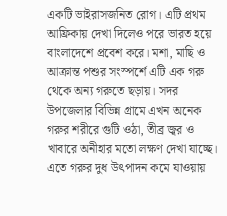একটি ভাইরাসজনিত রোগ। এটি প্রথম আফ্রিকায় দেখা দিলেও পরে ভারত হয়ে বাংলাদেশে প্রবেশ করে। মশা, মাছি ও আক্রান্ত পশুর সংস্পর্শে এটি এক গরু থেকে অন্য গরুতে ছড়ায়। সদর উপজেলার বিভিন্ন গ্রামে এখন অনেক গরুর শরীরে গুটি ওঠা, তীব্র জ্বর ও খাবারে অনীহার মতো লক্ষণ দেখা যাচ্ছে। এতে গরুর দুধ উৎপাদন কমে যাওয়ায়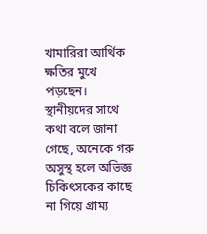খামারিরা আর্থিক ক্ষতির মুখে পড়ছেন।
স্থানীয়দের সাথে কথা বলে জানা গেছে, অনেকে গরু অসুস্থ হলে অভিজ্ঞ চিকিৎসকের কাছে না গিয়ে গ্রাম্য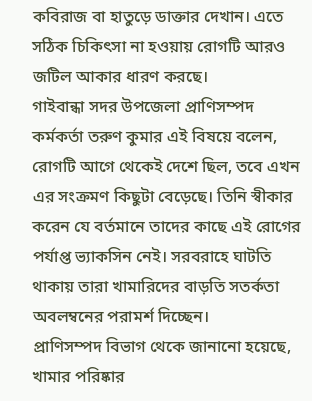কবিরাজ বা হাতুড়ে ডাক্তার দেখান। এতে সঠিক চিকিৎসা না হওয়ায় রোগটি আরও জটিল আকার ধারণ করছে।
গাইবান্ধা সদর উপজেলা প্রাণিসম্পদ কর্মকর্তা তরুণ কুমার এই বিষয়ে বলেন, রোগটি আগে থেকেই দেশে ছিল, তবে এখন এর সংক্রমণ কিছুটা বেড়েছে। তিনি স্বীকার করেন যে বর্তমানে তাদের কাছে এই রোগের পর্যাপ্ত ভ্যাকসিন নেই। সরবরাহে ঘাটতি থাকায় তারা খামারিদের বাড়তি সতর্কতা অবলম্বনের পরামর্শ দিচ্ছেন।
প্রাণিসম্পদ বিভাগ থেকে জানানো হয়েছে, খামার পরিষ্কার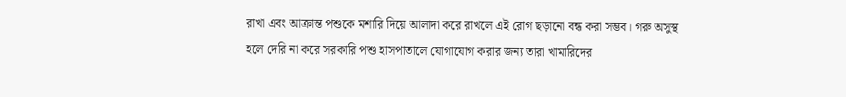রাখা এবং আক্রান্ত পশুকে মশারি দিয়ে আলাদা করে রাখলে এই রোগ ছড়ানো বন্ধ করা সম্ভব। গরু অসুস্থ হলে দেরি না করে সরকারি পশু হাসপাতালে যোগাযোগ করার জন্য তারা খামারিদের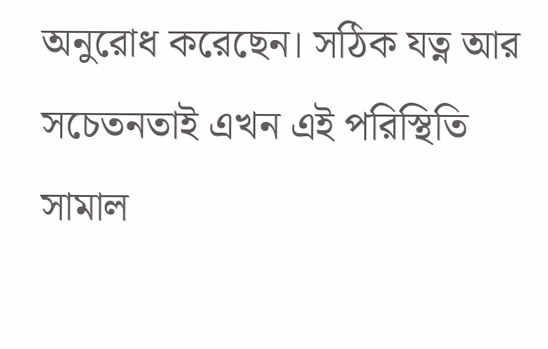অনুরোধ করেছেন। সঠিক যত্ন আর সচেতনতাই এখন এই পরিস্থিতি সামাল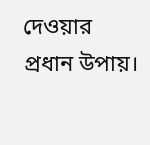দেওয়ার প্রধান উপায়।